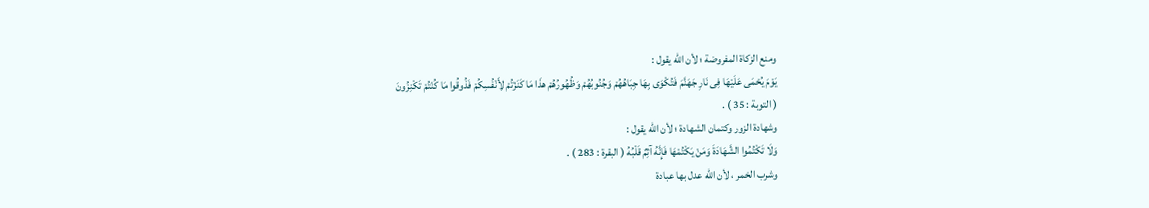ومنع الزكاة المفروضة ؛ لأن الله يقول :
يَوْمَ يُحْمَى عَلَيْهَا فِى نَارِ جَهَنَّمَ فَتُكْوَى بِهَا جِبَاهُهُمْ وَجُنُوبُهُمْ وَظُهُورُهُمْ هذَا مَا كَنَزْتُمْ لِأَنْفُسِكُمْ فَذُوقُوا مَا كُنْتُمْ تَكْنِزُونَ
( التوبة : 35 ) .
وشهادة الزور وكتمان الشهادة ؛ لأن الله يقول :
وَلَا تَكْتُمُوا الشَّهَادَةَ وَمَنْ يَكْتُمْهَا فَإِنَّهُ آثِمٌ قَلْبُهُ ( البقرة : 283 ) .
وشرب الخمر ، لأن الله عدل بها عبادة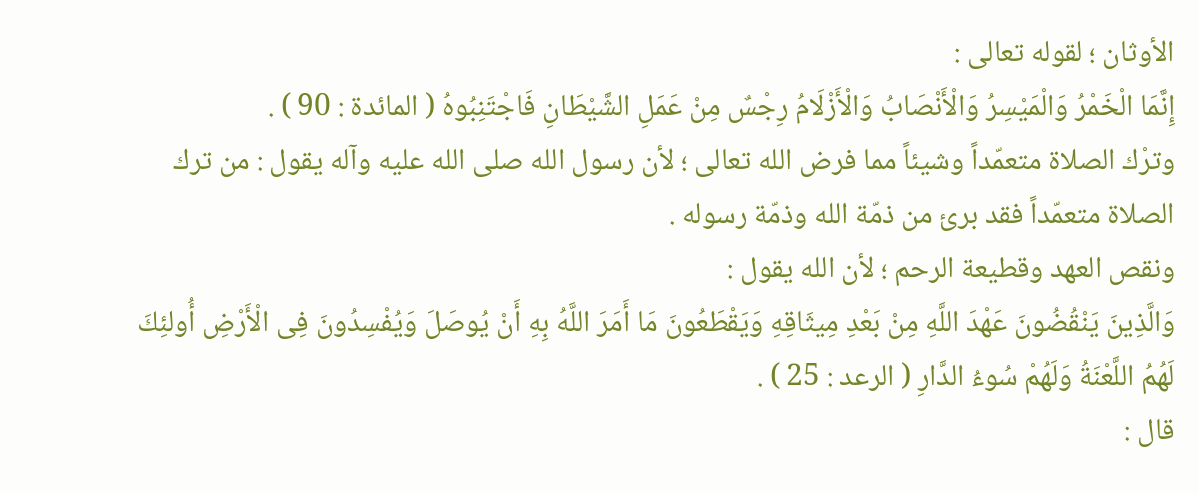الأوثان ؛ لقوله تعالى :
إِنَّمَا الْخَمْرُ وَالْمَيْسِرُ وَالْأَنْصَابُ وَالْأَزْلَامُ رِجْسٌ مِنْ عَمَلِ الشَّيْطَانِ فَاجْتَنِبُوهُ ( المائدة : 90 ) .
وترْك الصلاة متعمّداً وشيئاً مما فرض الله تعالى ؛ لأن رسول الله صلى الله عليه وآله يقول : من ترك الصلاة متعمّداً فقد برئ من ذمّة الله وذمّة رسوله .
ونقص العهد وقطيعة الرحم ؛ لأن الله يقول :
وَالَّذِينَ يَنْقُضُونَ عَهْدَ اللَّهِ مِنْ بَعْدِ مِيثَاقِهِ وَيَقْطَعُونَ مَا أَمَرَ اللَّهُ بِهِ أَنْ يُوصَلَ وَيُفْسِدُونَ فِى الْأَرْضِ أُولئِكَ لَهُمُ اللَّعْنَةُ وَلَهُمْ سُوءُ الدَّارِ ( الرعد : 25 ) .
قال :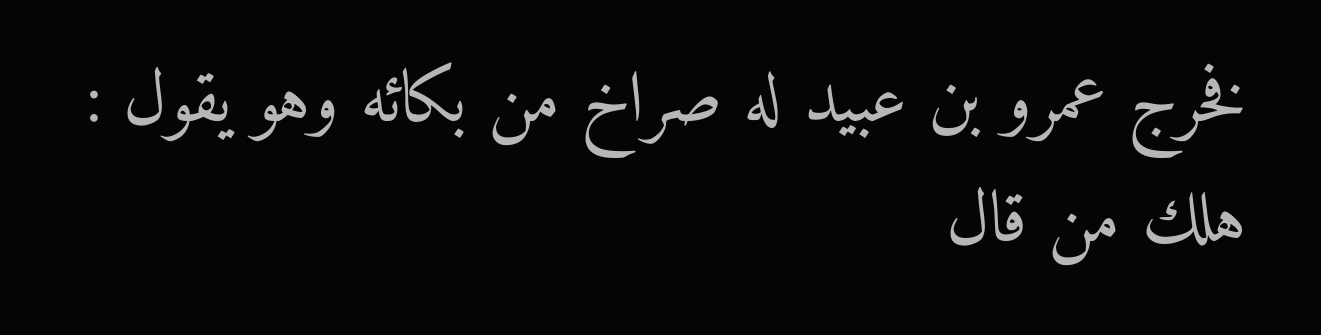فخرج عمرو بن عبيد له صراخ من بكائه وهو يقول : هلك من قال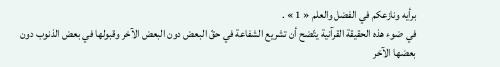برأيه ونازعكم في الفضل والعلم « 1 » .
في ضوء هذه الحقيقة القرآنية يتّضح أن تشريع الشفاعة في حقّ البعض دون البعض الآخر وقبولها في بعض الذنوب دون بعضها الآخر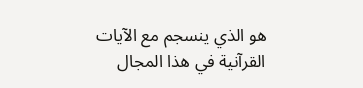هو الذي ينسجم مع الآيات القرآنية في هذا المجال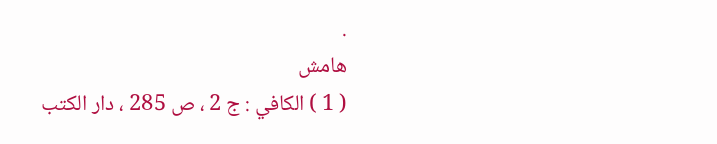.
هامش
( 1 ) الكافي : ج 2 ، ص 285 ، دار الكتب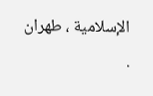الإسلامية ، طهران .